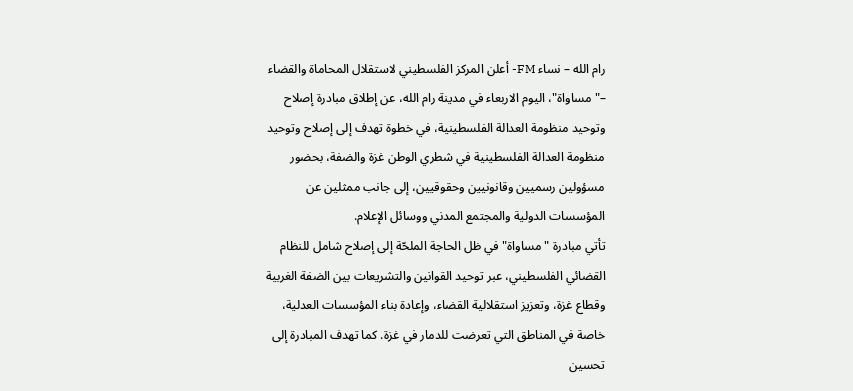رام الله – نساء FM- أعلن المركز الفلسطيني لاستقلال المحاماة والقضاء –"مساواة"، اليوم الاربعاء في مدينة رام الله، عن إطلاق مبادرة إصلاح وتوحيد منظومة العدالة الفلسطينية، في خطوة تهدف إلى إصلاح وتوحيد منظومة العدالة الفلسطينية في شطري الوطن غزة والضفة، بحضور مسؤولين رسميين وقانونيين وحقوقيين، إلى جانب ممثلين عن المؤسسات الدولية والمجتمع المدني ووسائل الإعلام.
تأتي مبادرة "مساواة" في ظل الحاجة الملحّة إلى إصلاح شامل للنظام القضائي الفلسطيني، عبر توحيد القوانين والتشريعات بين الضفة الغربية وقطاع غزة، وتعزيز استقلالية القضاء، وإعادة بناء المؤسسات العدلية، خاصة في المناطق التي تعرضت للدمار في غزة. كما تهدف المبادرة إلى تحسين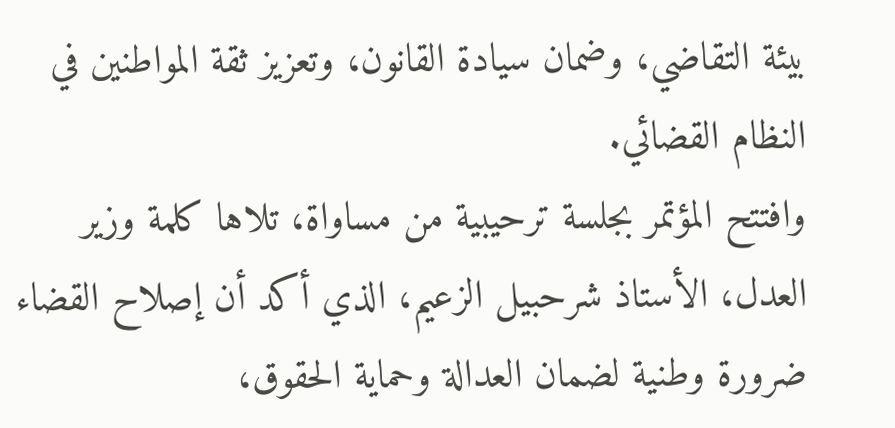بيئة التقاضي، وضمان سيادة القانون، وتعزيز ثقة المواطنين في النظام القضائي.
وافتتح المؤتمر بجلسة ترحيبية من مساواة، تلاها كلمة وزير العدل، الأستاذ شرحبيل الزعيم، الذي أكد أن إصلاح القضاء ضرورة وطنية لضمان العدالة وحماية الحقوق،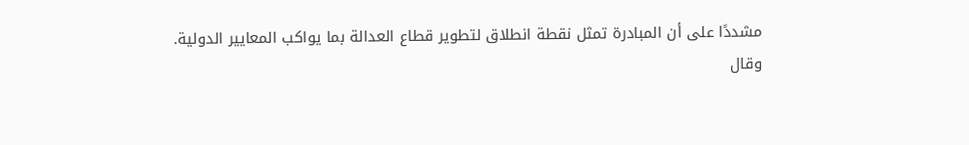مشددًا على أن المبادرة تمثل نقطة انطلاق لتطوير قطاع العدالة بما يواكب المعايير الدولية.
وقال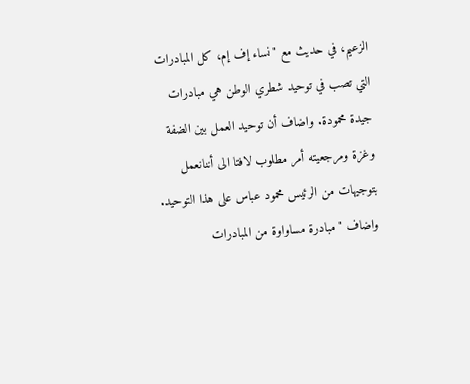الزعيم، في حديث مع "نساء إف إم، كل المبادرات التي تصب في توحيد شطري الوطن هي مبادرات جيدة محمودة. واضاف أن توحيد العمل بين الضفة وغزة ومرجعيته أمر مطلوب لافتا الى أننانعمل بتوجيهات من الرئيس محمود عباس على هذا التوحيد.
واضاف "مبادرة مساواوة من المبادرات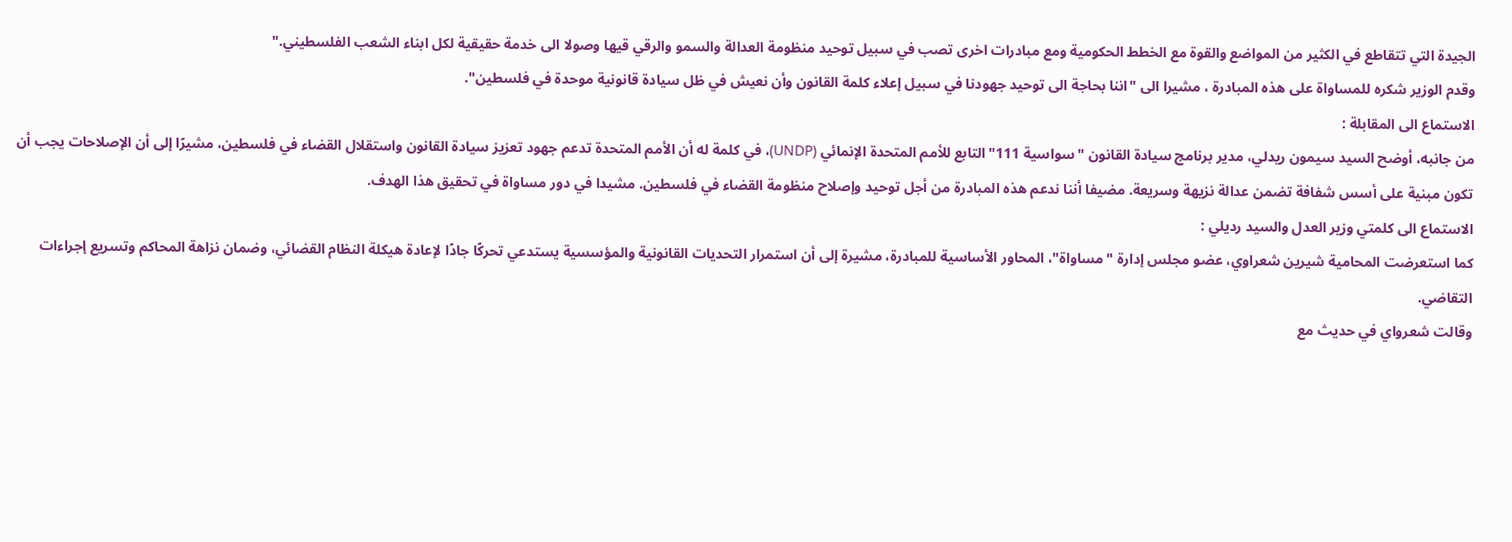الجيدة التي تتقاطع في الكثير من المواضع والقوة مع الخطط الحكومية ومع مبادرات اخرى تصب في سبيل توحيد منظومة العدالة والسمو والرقي قيها وصولا الى خدمة حقيقية لكل ابناء الشعب الفلسطيني."
وقدم الوزير شكره للمساواة على هذه المبادرة ، مشيرا الى "اننا بحاجة الى توحيد جهودنا في سبيل إعلاء كلمة القانون وأن نعيش في ظل سيادة قانونية موحدة في فلسطين".
الاستماع الى المقابلة :
من جانبه، أوضح السيد سيمون ريدلي، مدير برنامج سيادة القانون "سواسية 111" التابع للأمم المتحدة الإنمائي (UNDP)، في كلمة له أن الأمم المتحدة تدعم جهود تعزيز سيادة القانون واستقلال القضاء في فلسطين، مشيرًا إلى أن الإصلاحات يجب أن تكون مبنية على أسس شفافة تضمن عدالة نزيهة وسريعة. مضيفا أننا ندعم هذه المبادرة من أجل توحيد وإصلاح منظومة القضاء في فلسطين. مشيدا في دور مساواة في تحقيق هذا الهدف.
الاستماع الى كلمتي وزير العدل والسيد رديلي :
كما استعرضت المحامية شيرين شعراوي، عضو مجلس إدارة "مساواة"، المحاور الأساسية للمبادرة، مشيرة إلى أن استمرار التحديات القانونية والمؤسسية يستدعي تحركًا جادًا لإعادة هيكلة النظام القضائي، وضمان نزاهة المحاكم وتسريع إجراءات التقاضي.
وقالت شعرواي في حديث مع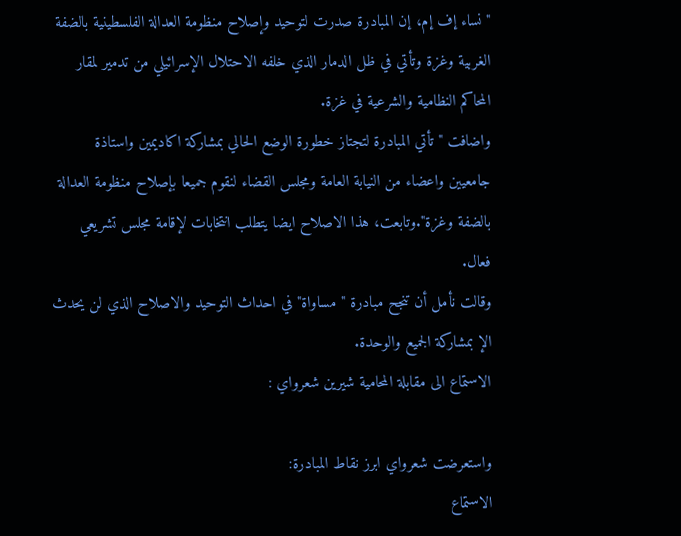"نساء إف إم، إن المبادرة صدرت لتوحيد وإصلاح منظومة العدالة الفلسطينية بالضفة الغربية وغزة وتأتي في ظل الدمار الذي خلفه الاحتلال الإسرائيلي من تدمير لمقار المحاكم النظامية والشرعية في غزة.
واضافت "تأتي المبادرة لتجتاز خطورة الوضع الحالي بمشاركة اكاديمين واستاذة جامعيين واعضاء من النيابة العامة ومجلس القضاء لنقوم جميعا بإصلاح منظومة العدالة بالضفة وغزة".وتابعت، هذا الاصلاح ايضا يتطلب انتخابات لإقامة مجلس تشريعي فعال.
وقالت نأمل أن تنجح مبادرة "مساواة" في احداث التوحيد والاصلاح الذي لن يحدث الإ بمشاركة الجميع والوحدة.
الاستماع الى مقابلة المحامية شيرين شعرواي :

واستعرضت شعرواي ابرز نقاط المبادرة:
الاستماع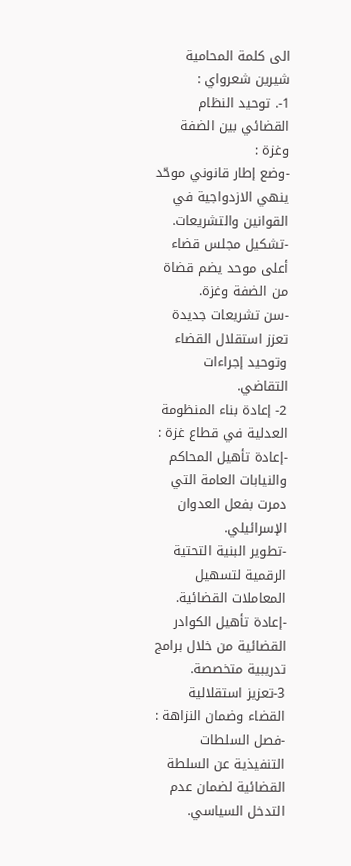الى كلمة المحامية شيرين شعرواي :
1-. توحيد النظام القضائي بين الضفة وغزة :
-وضع إطار قانوني موحّد ينهي الازدواجية في القوانين والتشريعات.
-تشكيل مجلس قضاء أعلى موحد يضم قضاة من الضفة وغزة.
-سن تشريعات جديدة تعزز استقلال القضاء وتوحيد إجراءات التقاضي.
2- إعادة بناء المنظومة العدلية في قطاع غزة :
-إعادة تأهيل المحاكم والنيابات العامة التي دمرت بفعل العدوان الإسرائيلي.
-تطوير البنية التحتية الرقمية لتسهيل المعاملات القضائية.
-إعادة تأهيل الكوادر القضائية من خلال برامج تدريبية متخصصة.
3-تعزيز استقلالية القضاء وضمان النزاهة :
-فصل السلطات التنفيذية عن السلطة القضائية لضمان عدم التدخل السياسي.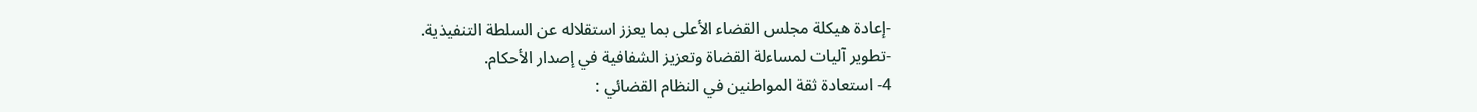-إعادة هيكلة مجلس القضاء الأعلى بما يعزز استقلاله عن السلطة التنفيذية.
-تطوير آليات لمساءلة القضاة وتعزيز الشفافية في إصدار الأحكام.
4- استعادة ثقة المواطنين في النظام القضائي :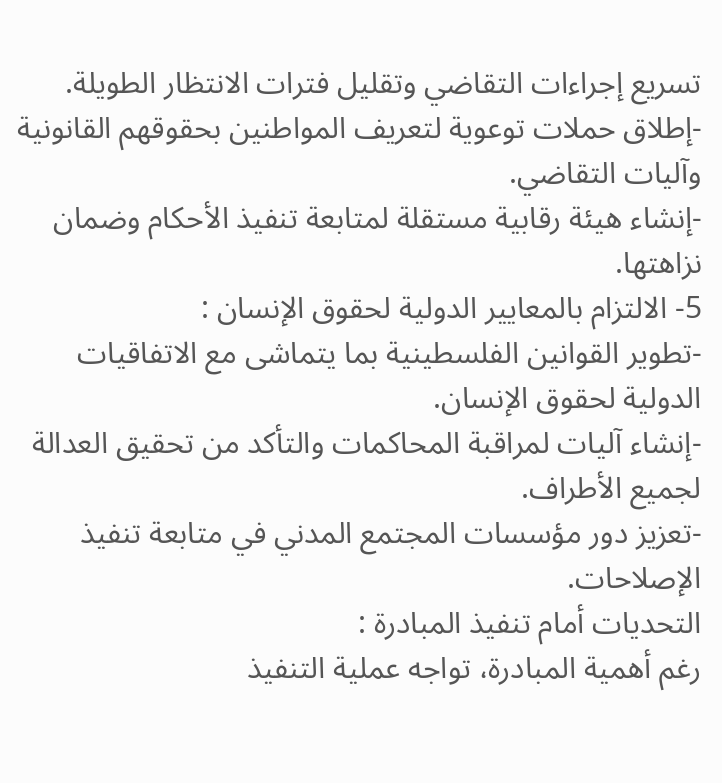تسريع إجراءات التقاضي وتقليل فترات الانتظار الطويلة.
-إطلاق حملات توعوية لتعريف المواطنين بحقوقهم القانونية وآليات التقاضي.
-إنشاء هيئة رقابية مستقلة لمتابعة تنفيذ الأحكام وضمان نزاهتها.
5- الالتزام بالمعايير الدولية لحقوق الإنسان :
-تطوير القوانين الفلسطينية بما يتماشى مع الاتفاقيات الدولية لحقوق الإنسان.
-إنشاء آليات لمراقبة المحاكمات والتأكد من تحقيق العدالة لجميع الأطراف.
-تعزيز دور مؤسسات المجتمع المدني في متابعة تنفيذ الإصلاحات.
التحديات أمام تنفيذ المبادرة :
رغم أهمية المبادرة، تواجه عملية التنفيذ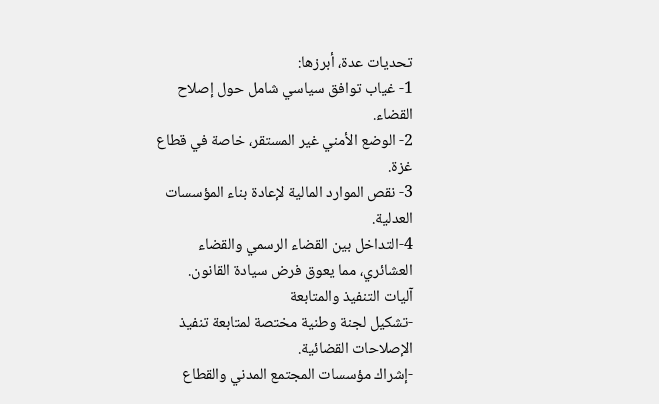تحديات عدة، أبرزها:
1- غياب توافق سياسي شامل حول إصلاح القضاء.
2- الوضع الأمني غير المستقر، خاصة في قطاع غزة.
3- نقص الموارد المالية لإعادة بناء المؤسسات العدلية.
4-التداخل بين القضاء الرسمي والقضاء العشائري، مما يعوق فرض سيادة القانون.
آليات التنفيذ والمتابعة
-تشكيل لجنة وطنية مختصة لمتابعة تنفيذ الإصلاحات القضائية.
-إشراك مؤسسات المجتمع المدني والقطاع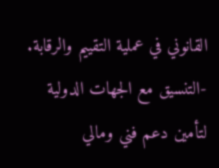القانوني في عملية التقييم والرقابة.
-التنسيق مع الجهات الدولية لتأمين دعم فني ومالي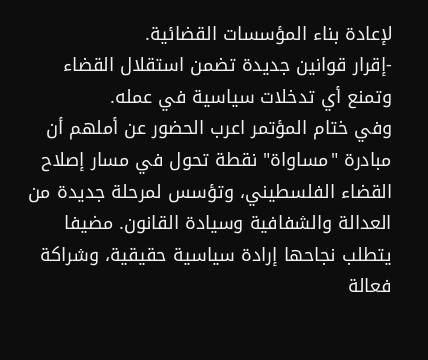لإعادة بناء المؤسسات القضائية.
-إقرار قوانين جديدة تضمن استقلال القضاء وتمنع أي تدخلات سياسية في عمله.
وفي ختام المؤتمر اعرب الحضور عن أملهم أن مبادرة "مساواة" نقطة تحول في مسار إصلاح القضاء الفلسطيني، وتؤسس لمرحلة جديدة من العدالة والشفافية وسيادة القانون. مضيفا يتطلب نجاحها إرادة سياسية حقيقية، وشراكة فعالة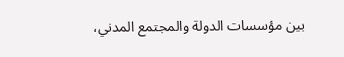بين مؤسسات الدولة والمجتمع المدني،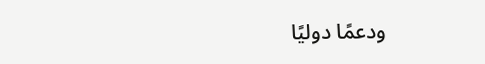ودعمًا دوليًا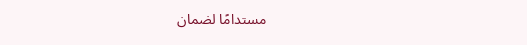مستدامًا لضمان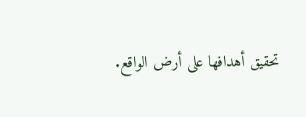تحقيق أهدافها على أرض الواقع.